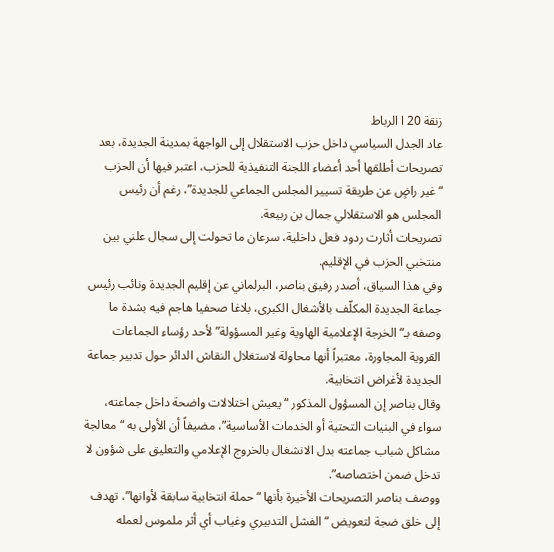زنقة 20 ا الرباط
عاد الجدل السياسي داخل حزب الاستقلال إلى الواجهة بمدينة الجديدة، بعد تصريحات أطلقها أحد أعضاء اللجنة التنفيذية للحزب، اعتبر فيها أن الحزب “غير راضٍ عن طريقة تسيير المجلس الجماعي للجديدة”، رغم أن رئيس المجلس هو الاستقلالي جمال بن ربيعة.
تصريحات أثارت ردود فعل داخلية، سرعان ما تحولت إلى سجال علني بين منتخبي الحزب في الإقليم.
وفي هذا السياق، أصدر رفيق بناصر، البرلماني عن إقليم الجديدة ونائب رئيس جماعة الجديدة المكلّف بالأشغال الكبرى، بلاغا صحفيا هاجم فيه بشدة ما وصفه بـ“الخرجة الإعلامية الهاوية وغير المسؤولة” لأحد رؤساء الجماعات القروية المجاورة، معتبراً أنها محاولة لاستغلال النقاش الدائر حول تدبير جماعة الجديدة لأغراض انتخابية.
وقال بناصر إن المسؤول المذكور “يعيش اختلالات واضحة داخل جماعته، سواء في البنيات التحتية أو الخدمات الأساسية”، مضيفاً أن الأولى به “معالجة مشاكل شباب جماعته بدل الانشغال بالخروج الإعلامي والتعليق على شؤون لا تدخل ضمن اختصاصه”.
ووصف بناصر التصريحات الأخيرة بأنها “حملة انتخابية سابقة لأوانها”، تهدف إلى خلق ضجة لتعويض “الفشل التدبيري وغياب أي أثر ملموس لعمله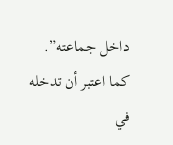داخل جماعته”. كما اعتبر أن تدخله في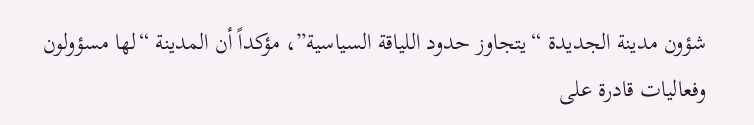شؤون مدينة الجديدة “يتجاوز حدود اللياقة السياسية”، مؤكداً أن المدينة “لها مسؤولون وفعاليات قادرة على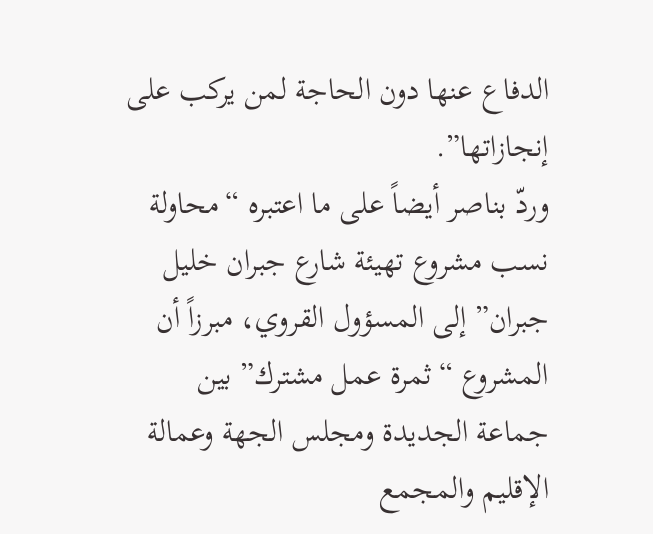الدفاع عنها دون الحاجة لمن يركب على إنجازاتها”.
وردّ بناصر أيضاً على ما اعتبره “محاولة نسب مشروع تهيئة شارع جبران خليل جبران” إلى المسؤول القروي، مبرزاً أن المشروع “ثمرة عمل مشترك” بين جماعة الجديدة ومجلس الجهة وعمالة الإقليم والمجمع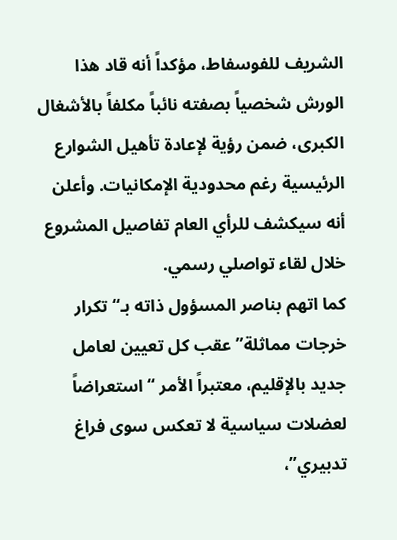الشريف للفوسفاط، مؤكداً أنه قاد هذا الورش شخصياً بصفته نائباً مكلفاً بالأشغال الكبرى، ضمن رؤية لإعادة تأهيل الشوارع الرئيسية رغم محدودية الإمكانيات. وأعلن أنه سيكشف للرأي العام تفاصيل المشروع خلال لقاء تواصلي رسمي.
كما اتهم بناصر المسؤول ذاته بـ“تكرار خرجات مماثلة” عقب كل تعيين لعامل جديد بالإقليم، معتبراً الأمر “استعراضاً لعضلات سياسية لا تعكس سوى فراغ تدبيري”،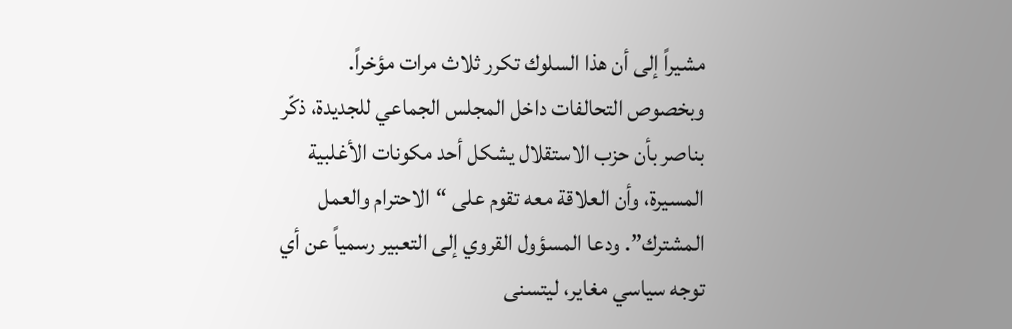مشيراً إلى أن هذا السلوك تكرر ثلاث مرات مؤخراً.
وبخصوص التحالفات داخل المجلس الجماعي للجديدة، ذكّر بناصر بأن حزب الاستقلال يشكل أحد مكونات الأغلبية المسيرة، وأن العلاقة معه تقوم على “الاحترام والعمل المشترك”. ودعا المسؤول القروي إلى التعبير رسمياً عن أي توجه سياسي مغاير، ليتسنى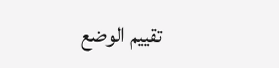تقييم الوضع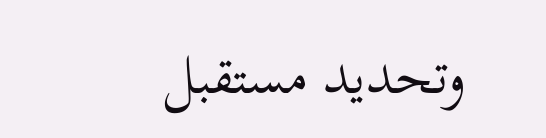وتحديد مستقبل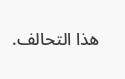هذا التحالف.